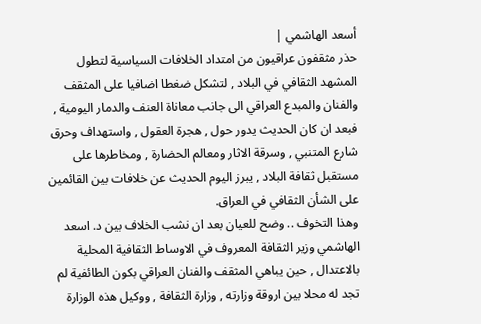أسعد الهاشمي |
حذر مثقفون عراقيون من امتداد الخلافات السياسية لتطول المشهد الثقافي في البلاد , لتشكل ضغطا اضافيا على المثقف والفنان والمبدع العراقي الى جانب معاناة العنف والدمار اليومية , فبعد ان كان الحديث يدور حول , هجرة العقول , واستهداف وحرق شارع المتنبي , وسرقة الاثار ومعالم الحضارة , ومخاطرها على مستقبل ثقافة البلاد , يبرز اليوم الحديث عن خلافات بين القائمين على الشأن الثقافي في العراق.
وهذا التخوف .. وضح للعيان بعد ان نشب الخلاف بين د. اسعد الهاشمي وزير الثقافة المعروف في الاوساط الثقافية المحلية بالاعتدال , حين يباهي المثقف والفنان العراقي بكون الطائفية لم تجد له محلا بين اروقة وزارته , وزارة الثقافة , ووكيل هذه الوزارة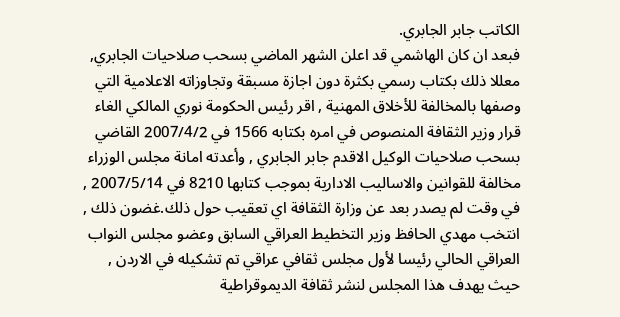الكاتب جابر الجابري.
فبعد ان كان الهاشمي قد اعلن الشهر الماضي بسحب صلاحيات الجابري, معللا ذلك بكتاب رسمي بكثرة دون اجازة مسبقة وتجاوزاته الاعلامية التي وصفها بالمخالفة للأخلاق المهنية , اقر رئيس الحكومة نوري المالكي الغاء قرار وزير الثقافة المنصوص في امره بكتابه 1566 في 2007/4/2 القاضي بسحب صلاحيات الوكيل الاقدم جابر الجابري , وأعدته امانة مجلس الوزراء مخالفة للقوانين والاساليب الادارية بموجب كتابها 8210 في 2007/5/14 , في وقت لم يصدر بعد عن وزارة الثقافة اي تعقيب حول ذلك.غضون ذلك , انتخب مهدي الحافظ وزير التخطيط العراقي السابق وعضو مجلس النواب العراقي الحالي رئيسا لأول مجلس ثقافي عراقي تم تشكيله في الاردن , حيث يهدف هذا المجلس لنشر ثقافة الديموقراطية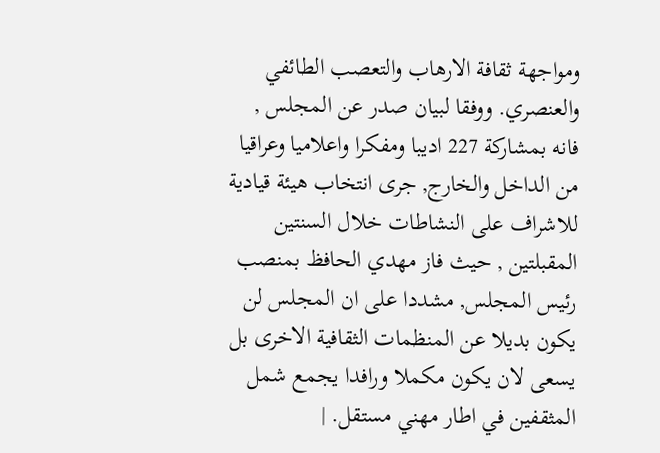ومواجهة ثقافة الارهاب والتعصب الطائفي والعنصري. ووفقا لبيان صدر عن المجلس , فانه بمشاركة 227 اديبا ومفكرا واعلاميا وعراقيا من الداخل والخارج, جرى انتخاب هيئة قيادية للاشراف على النشاطات خلال السنتين المقبلتين , حيث فاز مهدي الحافظ بمنصب رئيس المجلس, مشددا على ان المجلس لن يكون بديلا عن المنظمات الثقافية الاخرى بل يسعى لان يكون مكملا ورافدا يجمع شمل المثقفين في اطار مهني مستقل. |